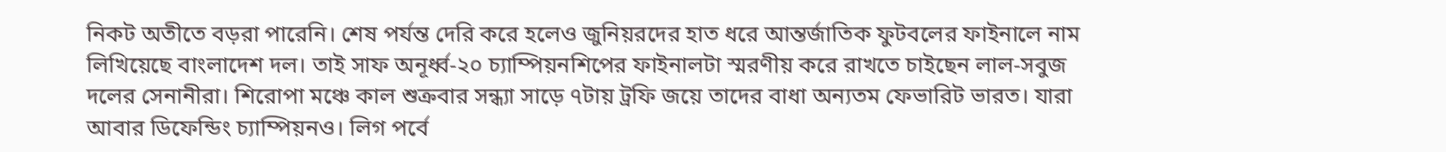নিকট অতীতে বড়রা পারেনি। শেষ পর্যন্ত দেরি করে হলেও জুনিয়রদের হাত ধরে আন্তর্জাতিক ফুটবলের ফাইনালে নাম লিখিয়েছে বাংলাদেশ দল। তাই সাফ অনূর্ধ্ব-২০ চ্যাম্পিয়নশিপের ফাইনালটা স্মরণীয় করে রাখতে চাইছেন লাল-সবুজ দলের সেনানীরা। শিরোপা মঞ্চে কাল শুক্রবার সন্ধ্যা সাড়ে ৭টায় ট্রফি জয়ে তাদের বাধা অন্যতম ফেভারিট ভারত। যারা আবার ডিফেন্ডিং চ্যাম্পিয়নও। লিগ পর্বে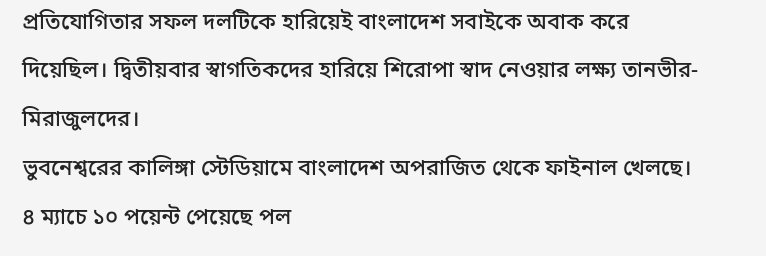প্রতিযোগিতার সফল দলটিকে হারিয়েই বাংলাদেশ সবাইকে অবাক করে দিয়েছিল। দ্বিতীয়বার স্বাগতিকদের হারিয়ে শিরোপা স্বাদ নেওয়ার লক্ষ্য তানভীর-মিরাজুলদের।
ভুবনেশ্বরের কালিঙ্গা স্টেডিয়ামে বাংলাদেশ অপরাজিত থেকে ফাইনাল খেলছে। ৪ ম্যাচে ১০ পয়েন্ট পেয়েছে পল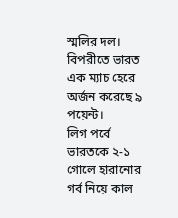স্মলির দল। বিপরীতে ভারত এক ম্যাচ হেরে অর্জন করেছে ৯ পয়েন্ট।
লিগ পর্বে ভারতকে ২-১ গোলে হারানোর গর্ব নিয়ে কাল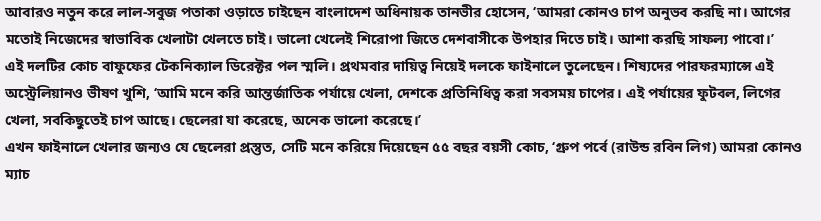আবারও নতুন করে লাল-সবুজ পতাকা ওড়াতে চাইছেন বাংলাদেশ অধিনায়ক তানভীর হোসেন, ‘আমরা কোনও চাপ অনুভব করছি না। আগের মতোই নিজেদের স্বাভাবিক খেলাটা খেলতে চাই। ভালো খেলেই শিরোপা জিতে দেশবাসীকে উপহার দিতে চাই। আশা করছি সাফল্য পাবো।’
এই দলটির কোচ বাফুফের টেকনিক্যাল ডিরেক্টর পল স্মলি। প্রথমবার দায়িত্ব নিয়েই দলকে ফাইনালে তুলেছেন। শিষ্যদের পারফরম্যান্সে এই অস্ট্রেলিয়ানও ভীষণ খুশি, ‘আমি মনে করি আন্তর্জাতিক পর্যায়ে খেলা, দেশকে প্রতিনিধিত্ব করা সবসময় চাপের। এই পর্যায়ের ফুটবল, লিগের খেলা, সবকিছুতেই চাপ আছে। ছেলেরা যা করেছে, অনেক ভালো করেছে।’
এখন ফাইনালে খেলার জন্যও যে ছেলেরা প্রস্তুত, সেটি মনে করিয়ে দিয়েছেন ৫৫ বছর বয়সী কোচ, ‘গ্রুপ পর্বে (রাউন্ড রবিন লিগ) আমরা কোনও ম্যাচ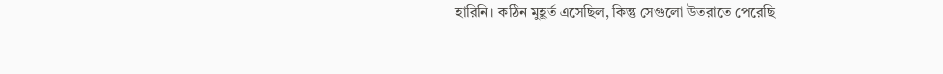হারিনি। কঠিন মুহূর্ত এসেছিল, কিন্তু সেগুলো উতরাতে পেরেছি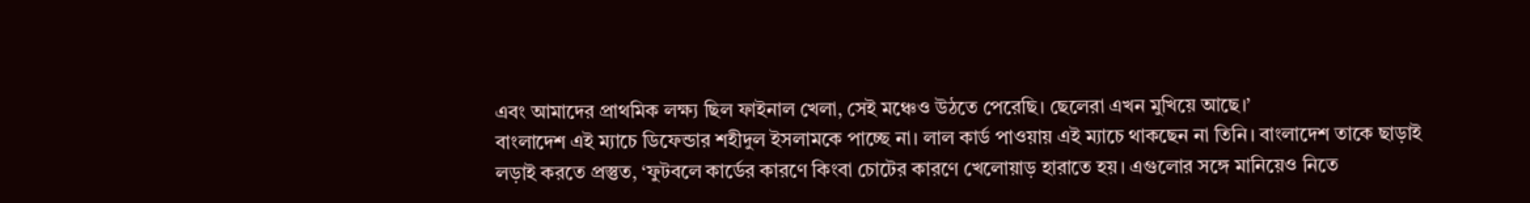এবং আমাদের প্রাথমিক লক্ষ্য ছিল ফাইনাল খেলা, সেই মঞ্চেও উঠতে পেরেছি। ছেলেরা এখন মুখিয়ে আছে।’
বাংলাদেশ এই ম্যাচে ডিফেন্ডার শহীদুল ইসলামকে পাচ্ছে না। লাল কার্ড পাওয়ায় এই ম্যাচে থাকছেন না তিনি। বাংলাদেশ তাকে ছাড়াই লড়াই করতে প্রস্তুত, ‘ফুটবলে কার্ডের কারণে কিংবা চোটের কারণে খেলোয়াড় হারাতে হয়। এগুলোর সঙ্গে মানিয়েও নিতে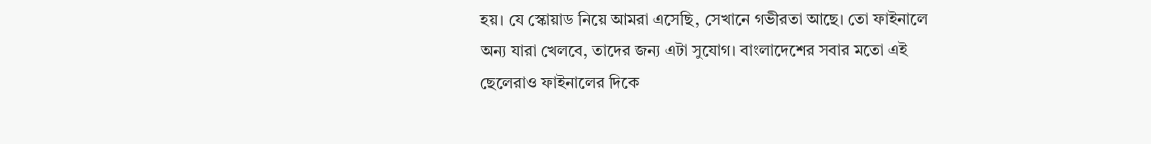হয়। যে স্কোয়াড নিয়ে আমরা এসেছি, সেখানে গভীরতা আছে। তো ফাইনালে অন্য যারা খেলবে, তাদের জন্য এটা সুযোগ। বাংলাদেশের সবার মতো এই ছেলেরাও ফাইনালের দিকে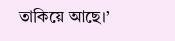তাকিয়ে আছে।’